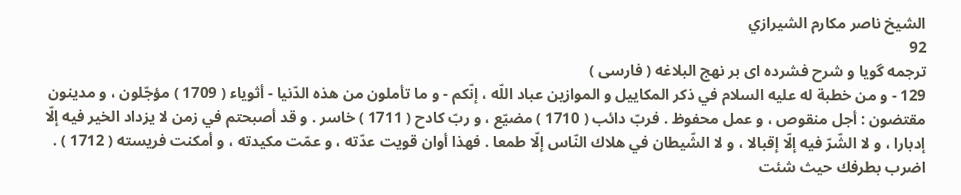الشيخ ناصر مكارم الشيرازي
92
ترجمه گويا و شرح فشرده اى بر نهج البلاغه ( فارسى )
129 - و من خطبة له عليه السلام في ذكر المكاييل و الموازين عباد اللّه ، إنّكم - و ما تأملون من هذه الدّنيا - أثوياء ( 1709 ) مؤجّلون ، و مدينون مقتضون : أجل منقوص ، و عمل محفوظ . فربّ دائب ( 1710 ) مضيّع ، و ربّ كادح ( 1711 ) خاسر . و قد أصبحتم في زمن لا يزداد الخير فيه إلّا إدبارا ، و لا الشّرّ فيه إلّا إقبالا ، و لا الشّيطان في هلاك النّاس إلّا طمعا . فهذا أوان قويت عدّته ، و عمّت مكيدته ، و أمكنت فريسته ( 1712 ) . اضرب بطرفك حيث شئت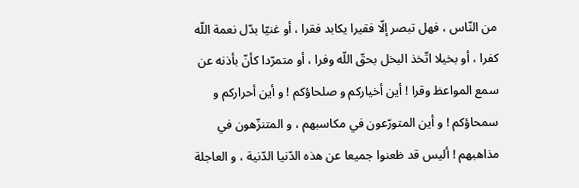من النّاس ، فهل تبصر إلّا فقيرا يكابد فقرا ، أو غنيّا بدّل نعمة اللّه كفرا ، أو بخيلا اتّخذ البخل بحقّ اللّه وفرا ، أو متمرّدا كأنّ بأذنه عن سمع المواعظ وقرا ! أين أخياركم و صلحاؤكم ! و أين أحراركم و سمحاؤكم ! و أين المتورّعون في مكاسبهم ، و المتنزّهون في مذاهبهم ! أليس قد ظعنوا جميعا عن هذه الدّنيا الدّنية ، و العاجلة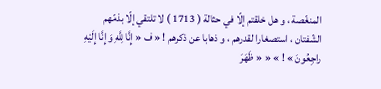المنغّصة ، و هل خلقتم إلّا في حثالة ( 1713 ) لا تلتقي إلّا بذمّهم الشّفتان ، استصغارا لقدرهم ، و ذهابا عن ذكرهم ! « ف « إِنَّا لِلَّهِ وَ إِنَّا إِلَيْهِ راجِعُونَ » ! » « « ظَهَرَ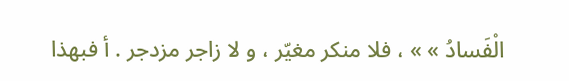الْفَسادُ » » ، فلا منكر مغيّر ، و لا زاجر مزدجر . أ فبهذا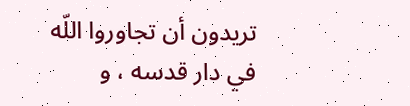تريدون أن تجاوروا اللّه في دار قدسه ، و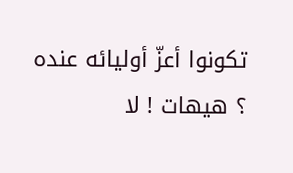تكونوا أعزّ أوليائه عنده ؟ هيهات ! لا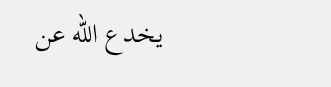يخدع اللّه عن